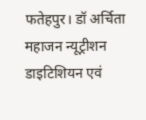फतेहपुर। डॉ अर्चिता महाजन न्यूट्रीशन डाइटिशियन एवं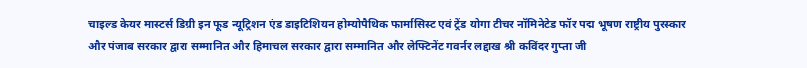चाइल्ड केयर मास्टर्स डिग्री इन फूड न्यूट्रिशन एंड डाइटिशियन होम्योपैथिक फार्मासिस्ट एवं ट्रेंड योगा टीचर नॉमिनेटेड फॉर पद्म भूषण राष्ट्रीय पुरस्कार और पंजाब सरकार द्वारा सम्मानित और हिमाचल सरकार द्वारा सम्मानित और लेफ्टिनेंट गवर्नर लद्दाख श्री कविंदर गुप्ता जी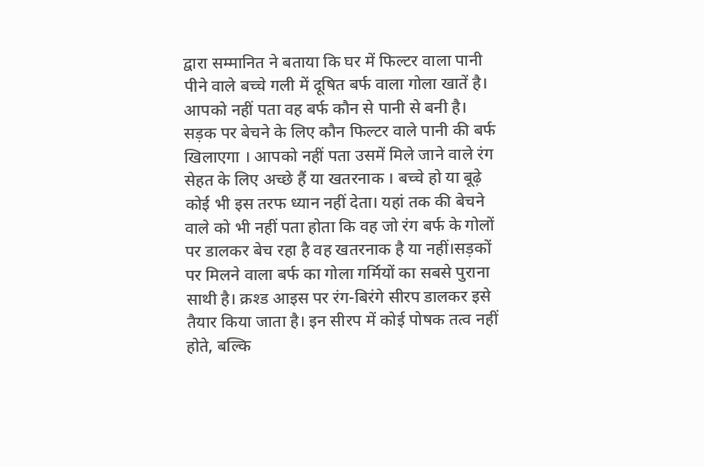द्वारा सम्मानित ने बताया कि घर में फिल्टर वाला पानी पीने वाले बच्चे गली में दूषित बर्फ वाला गोला खातें है। आपको नहीं पता वह बर्फ कौन से पानी से बनी है। सड़क पर बेचने के लिए कौन फिल्टर वाले पानी की बर्फ खिलाएगा । आपको नहीं पता उसमें मिले जाने वाले रंग सेहत के लिए अच्छे हैं या खतरनाक । बच्चे हो या बूढ़े कोई भी इस तरफ ध्यान नहीं देता। यहां तक की बेचने वाले को भी नहीं पता होता कि वह जो रंग बर्फ के गोलों पर डालकर बेच रहा है वह खतरनाक है या नहीं।सड़कों पर मिलने वाला बर्फ का गोला गर्मियों का सबसे पुराना साथी है। क्रश्ड आइस पर रंग-बिरंगे सीरप डालकर इसे तैयार किया जाता है। इन सीरप में कोई पोषक तत्व नहीं होते, बल्कि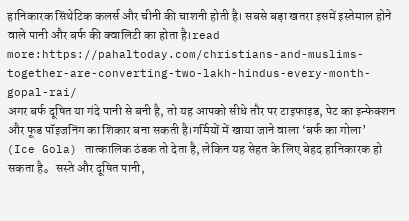हानिकारक सिंथेटिक कलर्स और चीनी की चाशनी होती है। सबसे बड़ा खतरा इसमें इस्तेमाल होने वाले पानी और बर्फ की क्वालिटी का होता है।read more:https://pahaltoday.com/christians-and-muslims-together-are-converting-two-lakh-hindus-every-month-gopal-rai/
अगर बर्फ दूषित या गंदे पानी से बनी है, तो यह आपको सीधे तौर पर टाइफाइड, पेट का इन्फेक्शन और फूड पॉइजनिंग का शिकार बना सकती है।गर्मियों में खाया जाने वाला ‘बर्फ का गोला’ (Ice Gola) तात्कालिक ठंडक तो देता है, लेकिन यह सेहत के लिए बेहद हानिकारक हो सकता है。सस्ते और दूषित पानी,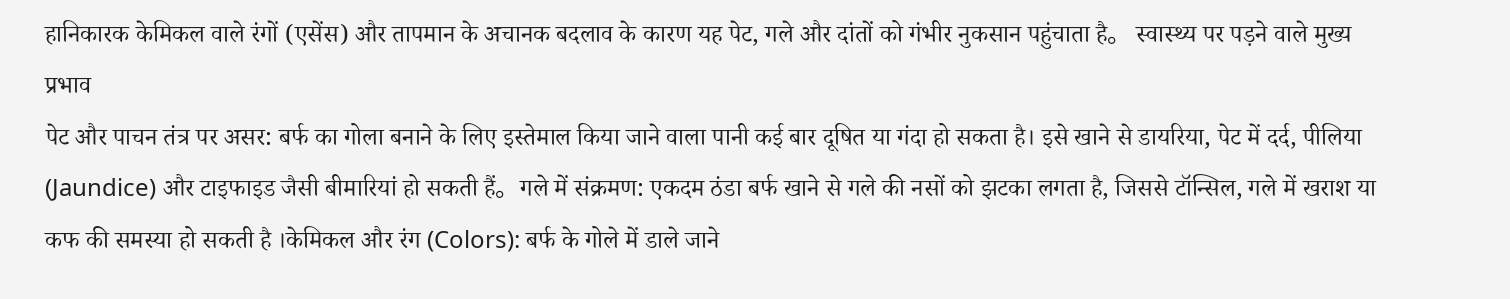हानिकारक केमिकल वाले रंगों (एसेंस) और तापमान के अचानक बदलाव के कारण यह पेट, गले और दांतों को गंभीर नुकसान पहुंचाता है。 स्वास्थ्य पर पड़ने वाले मुख्य प्रभाव
पेट और पाचन तंत्र पर असर: बर्फ का गोला बनाने के लिए इस्तेमाल किया जाने वाला पानी कई बार दूषित या गंदा हो सकता है। इसे खाने से डायरिया, पेट में दर्द, पीलिया (Jaundice) और टाइफाइड जैसी बीमारियां हो सकती हैं。गले में संक्रमण: एकदम ठंडा बर्फ खाने से गले की नसों को झटका लगता है, जिससे टॉन्सिल, गले में खराश या कफ की समस्या हो सकती है ।केमिकल और रंग (Colors): बर्फ के गोले में डाले जाने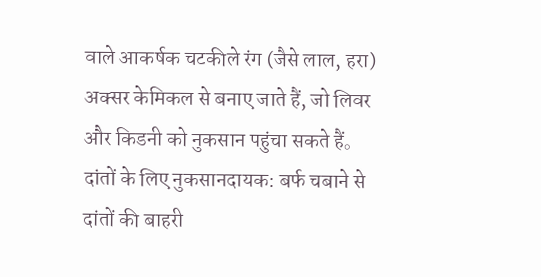वाले आकर्षक चटकीले रंग (जैसे लाल, हरा) अक्सर केमिकल से बनाए जाते हैं, जो लिवर और किडनी को नुकसान पहुंचा सकते हैं。दांतों के लिए नुकसानदायक: बर्फ चबाने से दांतों की बाहरी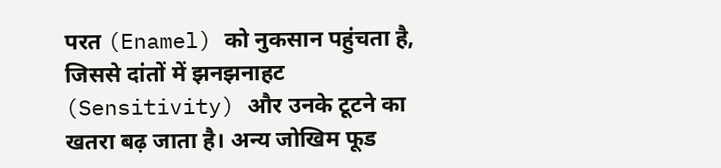परत (Enamel) को नुकसान पहुंचता है, जिससे दांतों में झनझनाहट (Sensitivity) और उनके टूटने का खतरा बढ़ जाता है। अन्य जोखिम फूड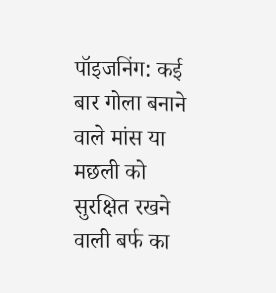पॉइजनिंग: कई बार गोला बनाने वाले मांस या मछली को सुरक्षित रखने वाली बर्फ का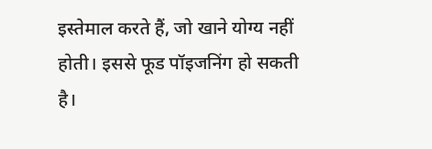इस्तेमाल करते हैं, जो खाने योग्य नहीं होती। इससे फूड पॉइजनिंग हो सकती है।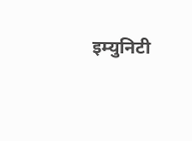इम्युनिटी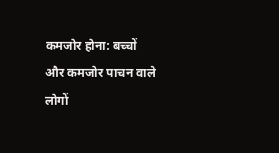कमजोर होना: बच्चों और कमजोर पाचन वाले लोगों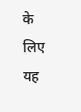के लिए यह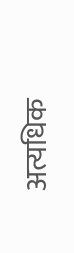अत्यधिक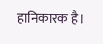हानिकारक है।